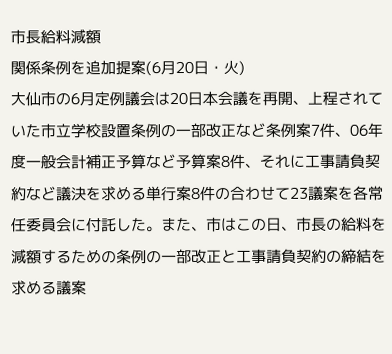市長給料減額
関係条例を追加提案(6月20日・火)
大仙市の6月定例議会は20日本会議を再開、上程されていた市立学校設置条例の一部改正など条例案7件、06年度一般会計補正予算など予算案8件、それに工事請負契約など議決を求める単行案8件の合わせて23議案を各常任委員会に付託した。また、市はこの日、市長の給料を減額するための条例の一部改正と工事請負契約の締結を求める議案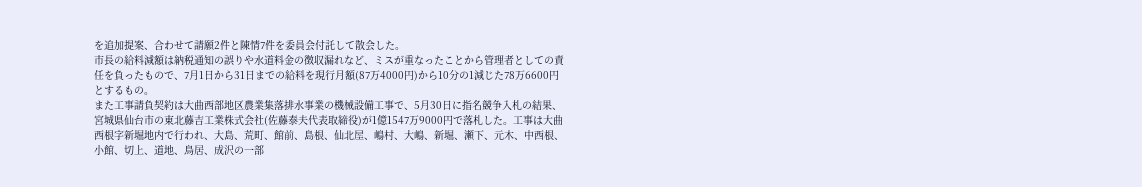を追加提案、合わせて請願2件と陳情7件を委員会付託して散会した。
市長の給料減額は納税通知の誤りや水道料金の徴収漏れなど、ミスが重なったことから管理者としての責任を負ったもので、7月1日から31日までの給料を現行月額(87万4000円)から10分の1減じた78万6600円とするもの。
また工事請負契約は大曲西部地区農業集落排水事業の機械設備工事で、5月30日に指名競争入札の結果、宮城県仙台市の東北藤吉工業株式会社(佐藤泰夫代表取締役)が1億1547万9000円で落札した。工事は大曲西根字新堀地内で行われ、大島、荒町、館前、島根、仙北屋、嶋村、大嶋、新堀、瀬下、元木、中西根、小館、切上、道地、鳥居、成沢の一部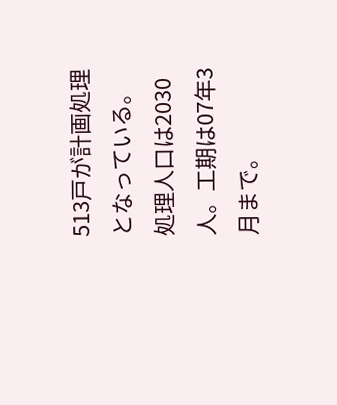513戸が計画処理となっている。処理人口は2030人。工期は07年3月まで。